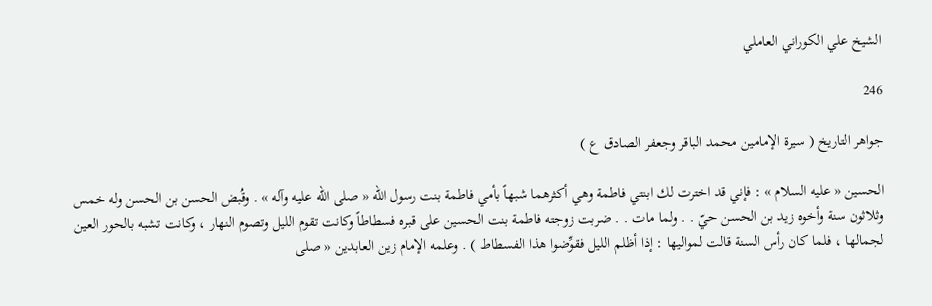الشيخ علي الكوراني العاملي

246

جواهر التاريخ ( سيرة الإمامين محمد الباقر وجعفر الصادق ع )

الحسين « عليه السلام » : فإني قد اخترت لك ابنتي فاطمة وهي أكثرهما شبهاً بأمي فاطمة بنت رسول الله « صلى الله عليه وآله » . وقُبض الحسن بن الحسن وله خمس وثلاثون سنة وأخوه زيد بن الحسن حيّ . . ولما مات . . ضربت زوجته فاطمة بنت الحسين على قبره فسطاطاً وكانت تقوم الليل وتصوم النهار ، وكانت تشبه بالحور العين لجمالها ، فلما كان رأس السنة قالت لمواليها : إذا أظلم الليل فقوِّضوا هذا الفسطاط ) . وعلمه الإمام زين العابدين « صلى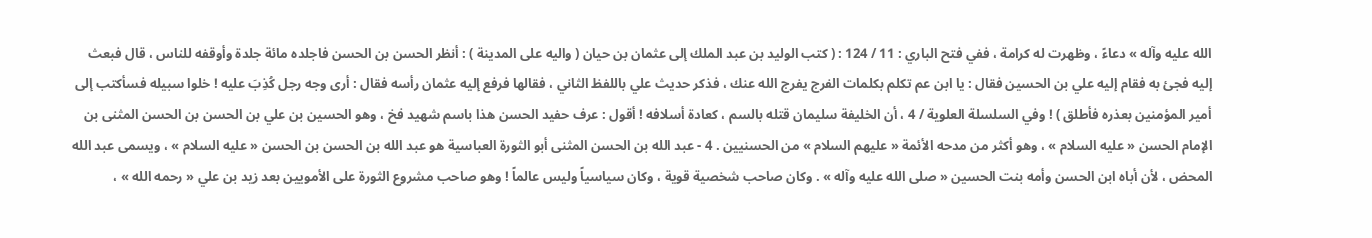الله عليه وآله » دعاءً ، وظهرت له كرامة ، ففي فتح الباري : 11 / 124 : ( كتب الوليد بن عبد الملك إلى عثمان بن حيان ( واليه على المدينة ) : أنظر الحسن بن الحسن فاجلده مائة جلدة وأوقفه للناس ، قال فبعث إليه فجئ به فقام إليه علي بن الحسين فقال : يا ابن عم تكلم بكلمات الفرج يفرج الله عنك ، فذكر حديث علي باللفظ الثاني ، فقالها فرفع إليه عثمان رأسه فقال : أرى وجه رجل كُذِبَ عليه ! خلوا سبيله فسأكتب إلى أمير المؤمنين بعذره فأطلق ) ! وفي السلسلة العلوية / 4 ، أن الخليفة سليمان قتله بالسم ، كعادة أسلافه ! أقول : عرف حفيد الحسن هذا باسم شهيد فخ ، وهو الحسين بن علي بن الحسن بن الحسن المثنى بن الإمام الحسن « عليه السلام » ، وهو أكثر من مدحه الأئمة « عليهم السلام » من الحسنيين . 4 - عبد الله بن الحسن المثنى أبو الثورة العباسية هو عبد الله بن الحسن بن الحسن « عليه السلام » ، ويسمى عبد الله المحض ، لأن أباه ابن الحسن وأمه بنت الحسين « صلى الله عليه وآله » . وكان صاحب شخصية قوية ، وكان سياسياً وليس عالماً ! وهو صاحب مشروع الثورة على الأمويين بعد زيد بن علي « رحمه الله » ،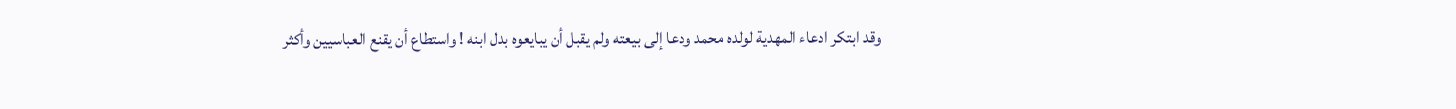وقد ابتكر ادعاء المهدية لولده محمد ودعا إلى بيعته ولم يقبل أن يبايعوه بدل ابنه ! واستطاع أن يقنع العباسيين وأكثر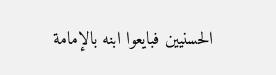الحسنيين فبايعوا ابنه بالإمامة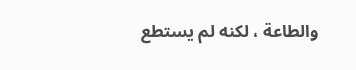والطاعة ، لكنه لم يستطع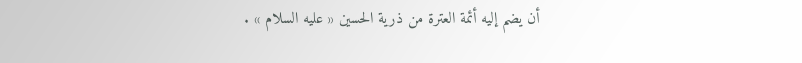أن يضم إليه أئمة العترة من ذرية الحسين « عليه السلام » .